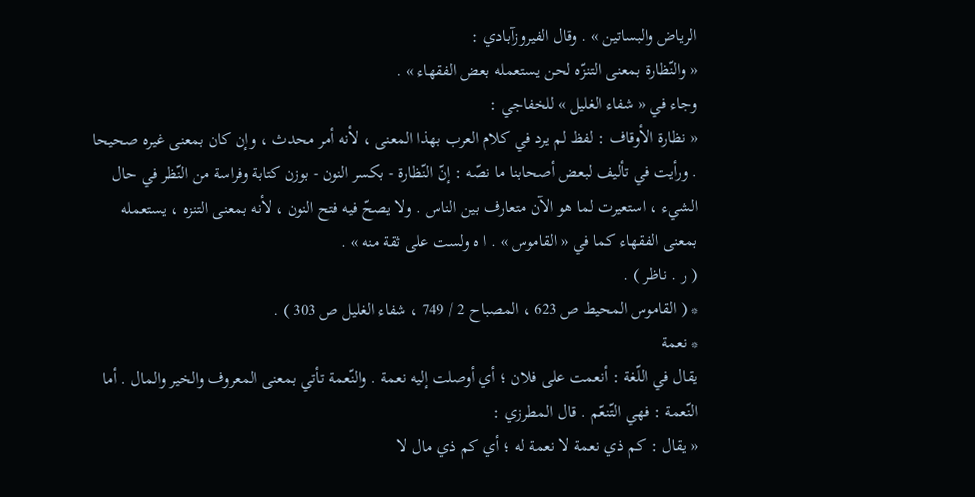الرياض والبساتين » . وقال الفيروزآبادي :
« والنّظارة بمعنى التنزّه لحن يستعمله بعض الفقهاء » .
وجاء في « شفاء الغليل » للخفاجي :
« نظارة الأوقاف : لفظ لم يرد في كلام العرب بهذا المعنى ، لأنه أمر محدث ، وإن كان بمعنى غيره صحيحا . ورأيت في تأليف لبعض أصحابنا ما نصّه : إنّ النّظارة - بكسر النون - بوزن كتابة وفراسة من النّظر في حال الشيء ، استعيرت لما هو الآن متعارف بين الناس . ولا يصحّ فيه فتح النون ، لأنه بمعنى التنزه ، يستعمله بمعنى الفقهاء كما في « القاموس » . ا ه ولست على ثقة منه » .
( ر . ناظر ) .
* ( القاموس المحيط ص 623 ، المصباح 2 / 749 ، شفاء الغليل ص 303 ) .
* نعمة
يقال في اللّغة : أنعمت على فلان ؛ أي أوصلت إليه نعمة . والنّعمة تأتي بمعنى المعروف والخير والمال . أما النّعمة : فهي التّنعّم . قال المطرزي :
« يقال : كم ذي نعمة لا نعمة له ؛ أي كم ذي مال لا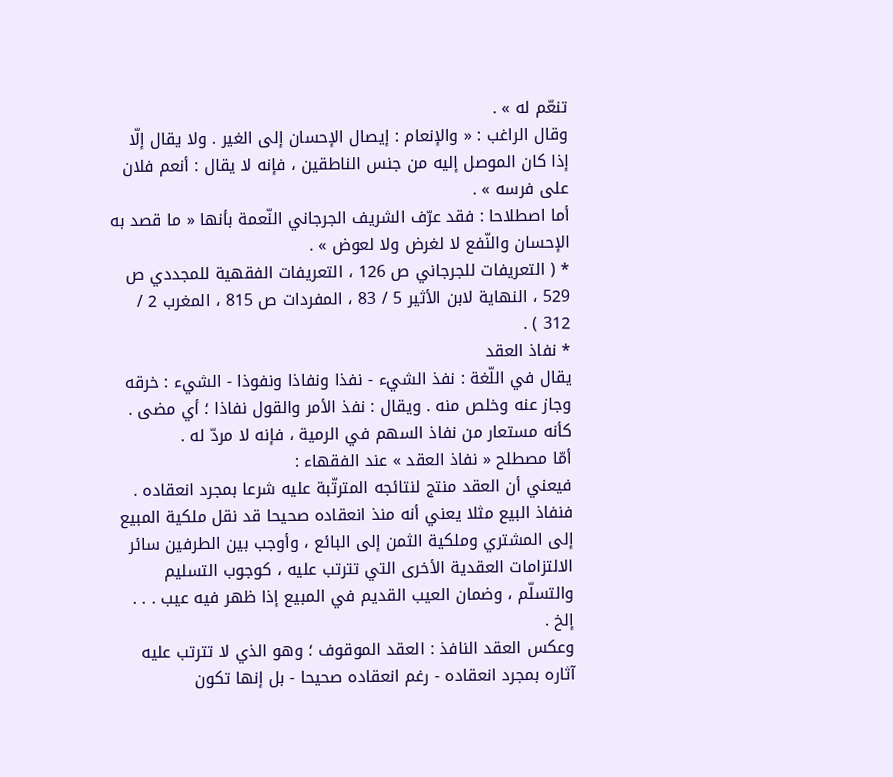تنعّم له » .
وقال الراغب : « والإنعام : إيصال الإحسان إلى الغير . ولا يقال إلّا إذا كان الموصل إليه من جنس الناطقين ، فإنه لا يقال : أنعم فلان على فرسه » .
أما اصطلاحا : فقد عرّف الشريف الجرجاني النّعمة بأنها « ما قصد به الإحسان والنّفع لا لغرض ولا لعوض » .
* ( التعريفات للجرجاني ص 126 ، التعريفات الفقهية للمجددي ص 529 ، النهاية لابن الأثير 5 / 83 ، المفردات ص 815 ، المغرب 2 / 312 ) .
* نفاذ العقد
يقال في اللّغة : نفذ الشيء - نفذا ونفاذا ونفوذا - الشيء : خرقه وجاز عنه وخلص منه . ويقال : نفذ الأمر والقول نفاذا ؛ أي مضى . كأنه مستعار من نفاذ السهم في الرمية ، فإنه لا مردّ له .
أمّا مصطلح « نفاذ العقد » عند الفقهاء :
فيعني أن العقد منتج لنتائجه المترتّبة عليه شرعا بمجرد انعقاده . فنفاذ البيع مثلا يعني أنه منذ انعقاده صحيحا قد نقل ملكية المبيع إلى المشتري وملكية الثمن إلى البائع ، وأوجب بين الطرفين سائر الالتزامات العقدية الأخرى التي تترتب عليه ، كوجوب التسليم والتسلّم ، وضمان العيب القديم في المبيع إذا ظهر فيه عيب . . . إلخ .
وعكس العقد النافذ : العقد الموقوف ؛ وهو الذي لا تترتب عليه آثاره بمجرد انعقاده - رغم انعقاده صحيحا - بل إنها تكون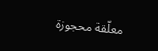معلّقة محجوزة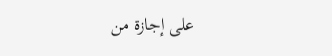على إجازة من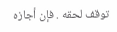توقف لحقه . فإن أجازه